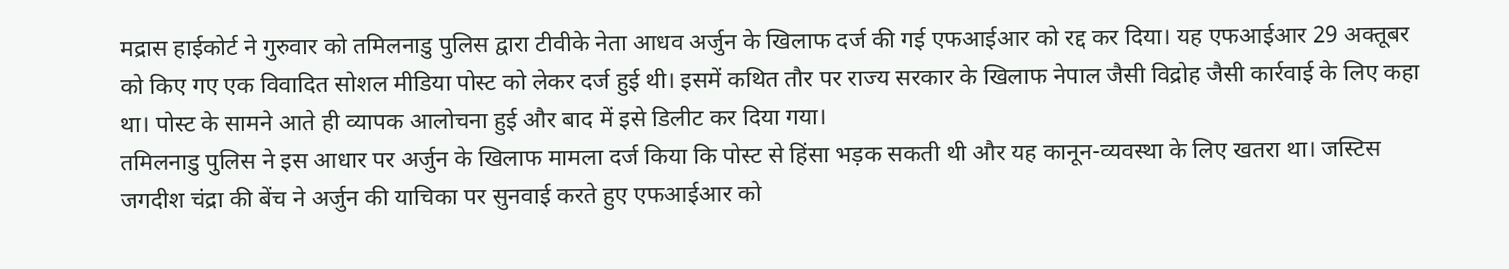मद्रास हाईकोर्ट ने गुरुवार को तमिलनाडु पुलिस द्वारा टीवीके नेता आधव अर्जुन के खिलाफ दर्ज की गई एफआईआर को रद्द कर दिया। यह एफआईआर 29 अक्तूबर को किए गए एक विवादित सोशल मीडिया पोस्ट को लेकर दर्ज हुई थी। इसमें कथित तौर पर राज्य सरकार के खिलाफ नेपाल जैसी विद्रोह जैसी कार्रवाई के लिए कहा था। पोस्ट के सामने आते ही व्यापक आलोचना हुई और बाद में इसे डिलीट कर दिया गया।
तमिलनाडु पुलिस ने इस आधार पर अर्जुन के खिलाफ मामला दर्ज किया कि पोस्ट से हिंसा भड़क सकती थी और यह कानून-व्यवस्था के लिए खतरा था। जस्टिस जगदीश चंद्रा की बेंच ने अर्जुन की याचिका पर सुनवाई करते हुए एफआईआर को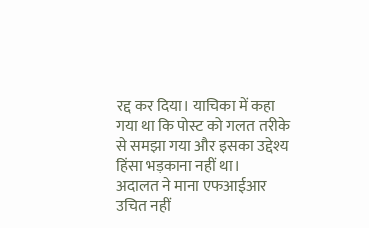रद्द कर दिया। याचिका में कहा गया था कि पोस्ट को गलत तरीके से समझा गया और इसका उद्देश्य हिंसा भड़काना नहीं था।
अदालत ने माना एफआईआर उचित नहीं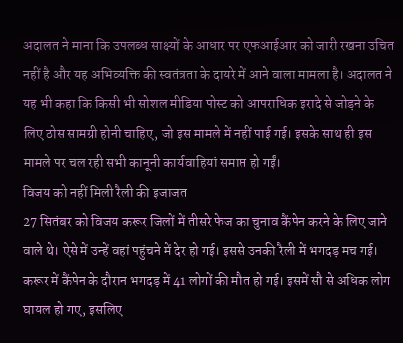अदालत ने माना कि उपलब्ध साक्ष्यों के आधार पर एफआईआर को जारी रखना उचित नहीं है और यह अभिव्यक्ति की स्वतंत्रता के दायरे में आने वाला मामला है। अदालत ने यह भी कहा कि किसी भी सोशल मीडिया पोस्ट को आपराधिक इरादे से जोड़ने के लिए ठोस सामग्री होनी चाहिए, जो इस मामले में नहीं पाई गई। इसके साथ ही इस मामले पर चल रही सभी कानूनी कार्यवाहियां समाप्त हो गईं।
विजय को नहीं मिली रैली की इजाजत
27 सितंबर को विजय करूर जिलों में तीसरे फेज का चुनाव कैंपेन करने के लिए जाने वाले थे। ऐसे में उन्हें वहां पहुंचने में देर हो गई। इससे उनकी रैली में भगदड़ मच गई। करूर में कैंपेन के दौरान भगदड़ में 41 लोगों की मौत हो गई। इसमें सौ से अधिक लोग घायल हो गए, इसलिए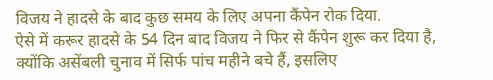विजय ने हादसे के बाद कुछ समय के लिए अपना कैंपेन रोक दिया.
ऐसे में करूर हादसे के 54 दिन बाद विजय ने फिर से कैंपेन शुरू कर दिया है, क्योंकि असेंबली चुनाव में सिर्फ पांच महीने बचे हैं, इसलिए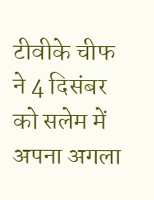टीवीके चीफ ने 4 दिसंबर को सलेम में अपना अगला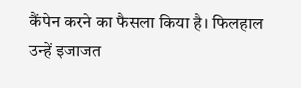कैंपेन करने का फैसला किया है। फिलहाल उन्हें इजाजत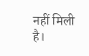नहीं मिली है।